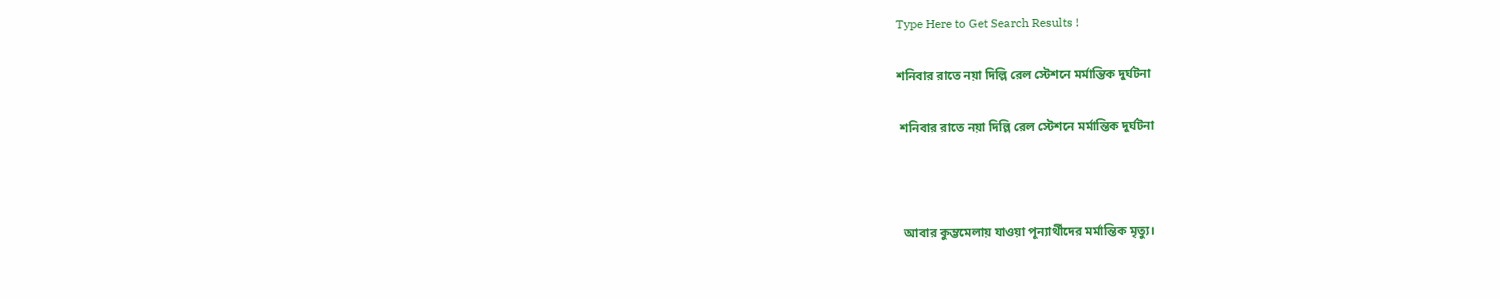Type Here to Get Search Results !

শনিবার রাতে নয়া দিল্লি রেল স্টেশনে মর্মান্তিক দুর্ঘটনা

 শনিবার রাতে নয়া দিল্লি রেল স্টেশনে মর্মান্তিক দুর্ঘটনা



  আবার কুম্ভমেলায় যাওয়া পূন্যার্থীদের মর্মান্তিক মৃত্যু।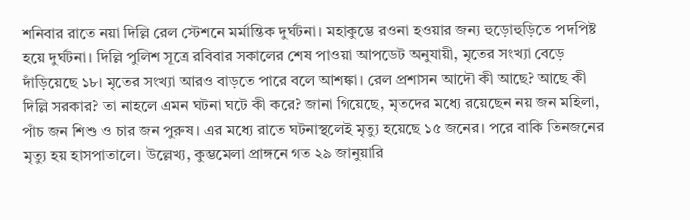শনিবার রাতে নয়া দিল্লি রেল স্টেশনে মর্মান্তিক দুর্ঘটনা। মহাকুম্ভে রওনা হওয়ার জন্য হুড়োহুড়িতে পদপিষ্ট হয়ে দুর্ঘটনা। দিল্লি পুলিশ সূত্রে রবিবার সকালের শেষ পাওয়া আপডেট অনুযায়ী, মৃতের সংখ্যা বেড়ে দাঁড়িয়েছে ১৮। মৃতের সংখ্যা আরও বাড়তে পারে বলে আশঙ্কা। রেল প্রশাসন আদৌ কী আছে? আছে কী দিল্লি সরকার? তা নাহলে এমন ঘটনা ঘটে কী করে? জানা গিয়েছে, মৃতদের মধ্যে রয়েছেন নয় জন মহিলা, পাঁচ জন শিশু ও চার জন পুরুষ। এর মধ্যে রাতে ঘটনাস্থলেই মৃত্যু হয়েছে ১৫ জনের। পরে বাকি তিনজনের মৃত্যু হয় হাসপাতালে। উল্লেখ্য, কুম্ভমেলা প্রাঙ্গনে গত ২৯ জানুয়ারি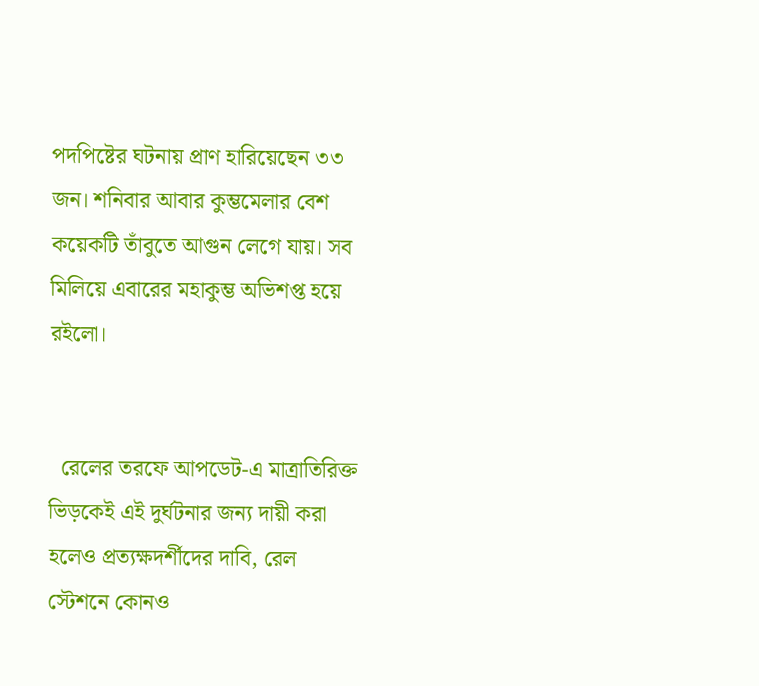পদপিষ্টের ঘটনায় প্রাণ হারিয়েছেন ৩৩ জন। শনিবার আবার কুম্ভমেলার বেশ কয়েকটি তাঁবুতে আগুন লেগে যায়। সব মিলিয়ে এবারের মহাকুম্ভ অভিশপ্ত হয়ে রইলো।


  রেলের তরফে আপডেট-এ মাত্রাতিরিক্ত ভিড়কেই এই দুর্ঘটনার জন্য দায়ী করা হলেও প্রত্যক্ষদর্শীদের দাবি, রেল স্টেশনে কোনও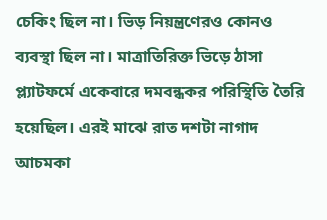চেকিং ছিল না। ভিড় নিয়ন্ত্রণেরও কোনও ব্যবস্থা ছিল না। মাত্রাতিরিক্ত ভিড়ে ঠাসা প্ল্যাটফর্মে একেবারে দমবন্ধকর পরিস্থিতি তৈরি হয়েছিল। এরই মাঝে রাত দশটা নাগাদ আচমকা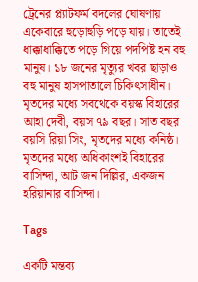ট্রেনের প্ল্যাটফর্ম বদলের ঘোষণায় একেবারে হুড়োহুড়ি পড়ে যায়। তাতেই ধাক্কাধাক্কিতে পড়ে গিয়ে পদপিষ্ট হন বহু মানুষ। ১৮ জনের মৃত্যুর খবর ছাড়াও বহু মানুষ হাসপাতালে চিকিৎসাধীন। মৃতদের মধ্যে সবথেকে বয়স্ক বিহারের আহা দেবী, বয়স ৭৯ বছর। সাত বছর বয়সি রিয়া সিং, মৃতদের মধ্যে কনিষ্ঠ। মৃতদের মধ্যে অধিকাংশই বিহারের বাসিন্দা, আট জন দিল্লির, একজন হরিয়ানার বাসিন্দা।

Tags

একটি মন্তব্য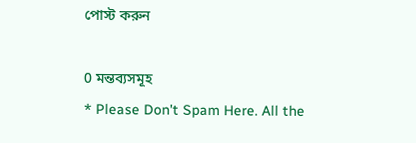পোস্ট করুন

0 মন্তব্যসমূহ
* Please Don't Spam Here. All the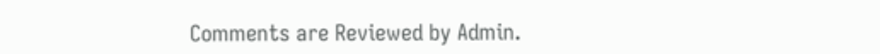Comments are Reviewed by Admin.